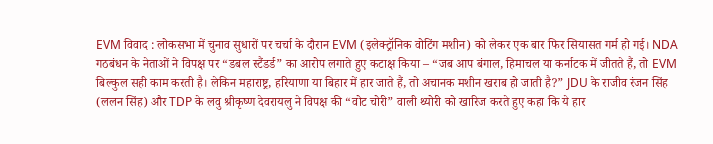EVM विवाद : लोकसभा में चुनाव सुधारों पर चर्चा के दौरान EVM (इलेक्ट्रॉनिक वोटिंग मशीन) को लेकर एक बार फिर सियासत गर्म हो गई। NDA गठबंधन के नेताओं ने विपक्ष पर “डबल स्टैंडर्ड” का आरोप लगाते हुए कटाक्ष किया – “जब आप बंगाल, हिमाचल या कर्नाटक में जीतते हैं, तो EVM बिल्कुल सही काम करती है। लेकिन महाराष्ट्र, हरियाणा या बिहार में हार जाते हैं, तो अचानक मशीन खराब हो जाती है?” JDU के राजीव रंजन सिंह (ललन सिंह) और TDP के लवु श्रीकृष्ण देवरायलु ने विपक्ष की “वोट चोरी” वाली थ्योरी को खारिज करते हुए कहा कि ये हार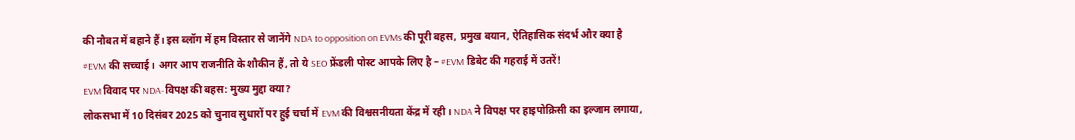की नौबत में बहाने हैं। इस ब्लॉग में हम विस्तार से जानेंगे NDA to opposition on EVMs की पूरी बहस, प्रमुख बयान, ऐतिहासिक संदर्भ और क्या है #EVM की सच्चाई। अगर आप राजनीति के शौकीन हैं, तो ये SEO फ्रेंडली पोस्ट आपके लिए है – #EVM डिबेट की गहराई में उतरें!
EVM विवाद पर NDA-विपक्ष की बहस: मुख्य मुद्दा क्या?
लोकसभा में 10 दिसंबर 2025 को चुनाव सुधारों पर हुई चर्चा में EVM की विश्वसनीयता केंद्र में रही। NDA ने विपक्ष पर हाइपोक्रिसी का इल्जाम लगाया,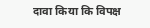दावा किया कि विपक्ष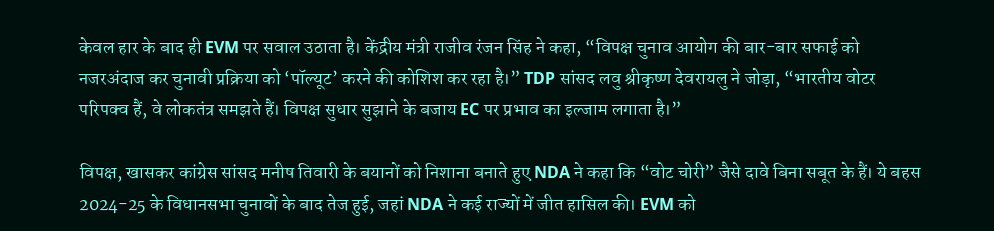केवल हार के बाद ही EVM पर सवाल उठाता है। केंद्रीय मंत्री राजीव रंजन सिंह ने कहा, “विपक्ष चुनाव आयोग की बार-बार सफाई को नजरअंदाज कर चुनावी प्रक्रिया को ‘पॉल्यूट’ करने की कोशिश कर रहा है।” TDP सांसद लवु श्रीकृष्ण देवरायलु ने जोड़ा, “भारतीय वोटर परिपक्व हैं, वे लोकतंत्र समझते हैं। विपक्ष सुधार सुझाने के बजाय EC पर प्रभाव का इल्जाम लगाता है।”

विपक्ष, खासकर कांग्रेस सांसद मनीष तिवारी के बयानों को निशाना बनाते हुए NDA ने कहा कि “वोट चोरी” जैसे दावे बिना सबूत के हैं। ये बहस 2024-25 के विधानसभा चुनावों के बाद तेज हुई, जहां NDA ने कई राज्यों में जीत हासिल की। EVM को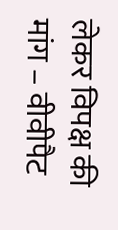लेकर विपक्ष की मांग – वीवीपैट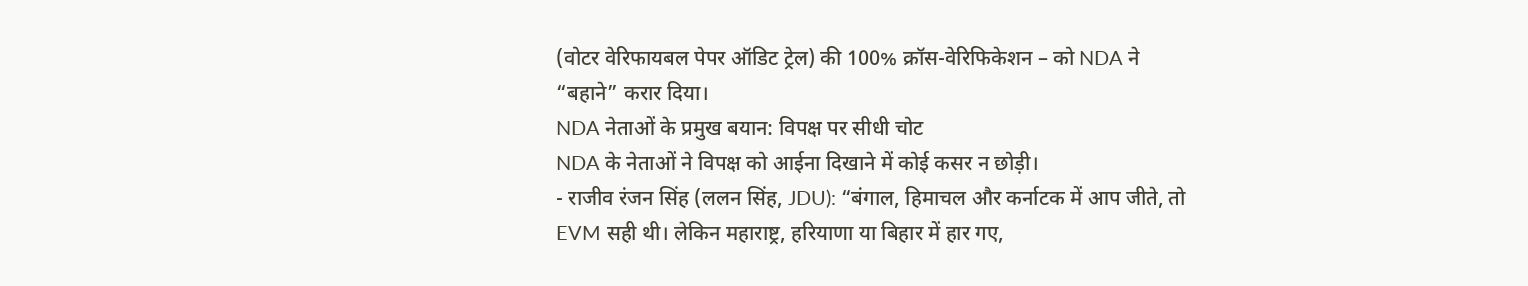(वोटर वेरिफायबल पेपर ऑडिट ट्रेल) की 100% क्रॉस-वेरिफिकेशन – को NDA ने “बहाने” करार दिया।
NDA नेताओं के प्रमुख बयान: विपक्ष पर सीधी चोट
NDA के नेताओं ने विपक्ष को आईना दिखाने में कोई कसर न छोड़ी।
- राजीव रंजन सिंह (ललन सिंह, JDU): “बंगाल, हिमाचल और कर्नाटक में आप जीते, तो EVM सही थी। लेकिन महाराष्ट्र, हरियाणा या बिहार में हार गए,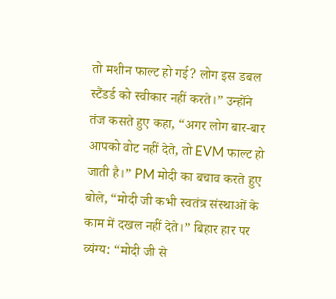तो मशीन फाल्ट हो गई? लोग इस डबल स्टैंडर्ड को स्वीकार नहीं करते।” उन्होंने तंज कसते हुए कहा, “अगर लोग बार-बार आपको वोट नहीं देते, तो EVM फाल्ट हो जाती है।” PM मोदी का बचाव करते हुए बोले, “मोदी जी कभी स्वतंत्र संस्थाओं के काम में दखल नहीं देते।” बिहार हार पर व्यंग्य: “मोदी जी से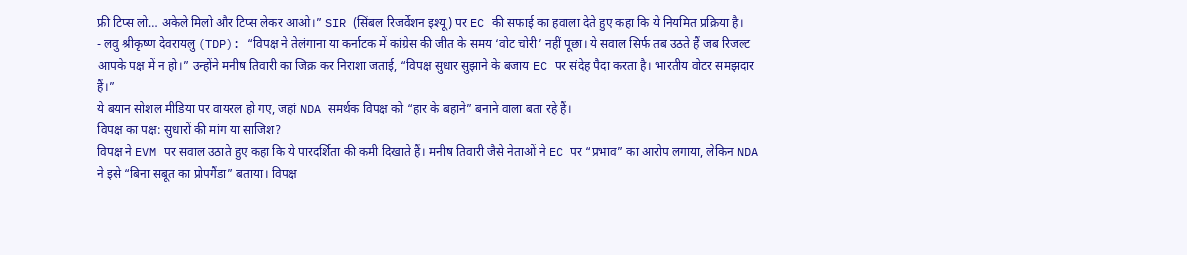फ्री टिप्स लो… अकेले मिलो और टिप्स लेकर आओ।” SIR (सिंबल रिजर्वेशन इश्यू) पर EC की सफाई का हवाला देते हुए कहा कि ये नियमित प्रक्रिया है।
- लवु श्रीकृष्ण देवरायलु (TDP): “विपक्ष ने तेलंगाना या कर्नाटक में कांग्रेस की जीत के समय ‘वोट चोरी’ नहीं पूछा। ये सवाल सिर्फ तब उठते हैं जब रिजल्ट आपके पक्ष में न हो।” उन्होंने मनीष तिवारी का जिक्र कर निराशा जताई, “विपक्ष सुधार सुझाने के बजाय EC पर संदेह पैदा करता है। भारतीय वोटर समझदार हैं।”
ये बयान सोशल मीडिया पर वायरल हो गए, जहां NDA समर्थक विपक्ष को “हार के बहाने” बनाने वाला बता रहे हैं।
विपक्ष का पक्ष: सुधारों की मांग या साजिश?
विपक्ष ने EVM पर सवाल उठाते हुए कहा कि ये पारदर्शिता की कमी दिखाते हैं। मनीष तिवारी जैसे नेताओं ने EC पर “प्रभाव” का आरोप लगाया, लेकिन NDA ने इसे “बिना सबूत का प्रोपगैंडा” बताया। विपक्ष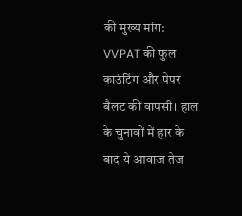की मुख्य मांग: VVPAT की फुल काउंटिंग और पेपर बैलट की वापसी। हाल के चुनावों में हार के बाद ये आवाज तेज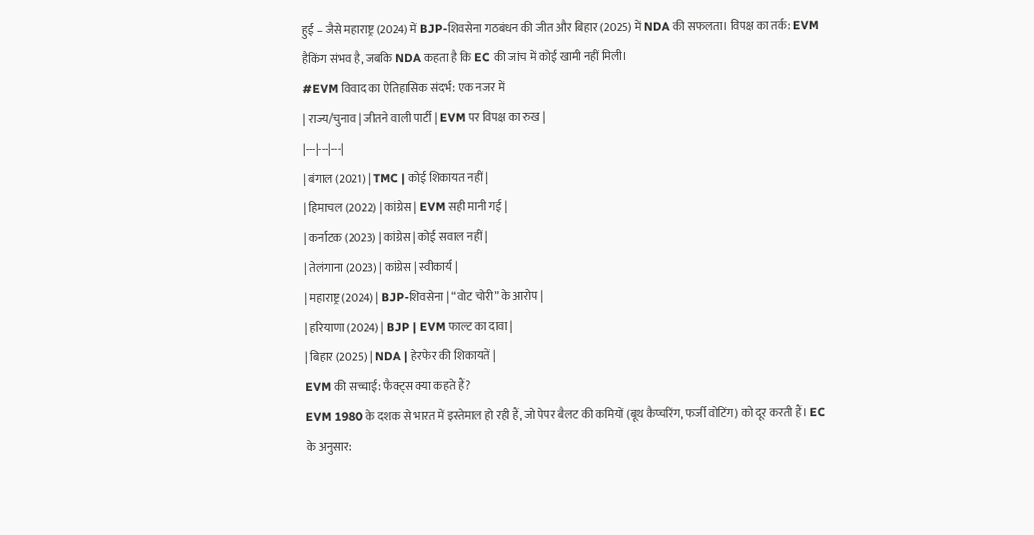हुई – जैसे महाराष्ट्र (2024) में BJP-शिवसेना गठबंधन की जीत और बिहार (2025) में NDA की सफलता। विपक्ष का तर्क: EVM हैकिंग संभव है, जबकि NDA कहता है कि EC की जांच में कोई खामी नहीं मिली।
#EVM विवाद का ऐतिहासिक संदर्भ: एक नजर में
| राज्य/चुनाव | जीतने वाली पार्टी | EVM पर विपक्ष का रुख |
|---|---|---|
| बंगाल (2021) | TMC | कोई शिकायत नहीं |
| हिमाचल (2022) | कांग्रेस | EVM सही मानी गई |
| कर्नाटक (2023) | कांग्रेस | कोई सवाल नहीं |
| तेलंगाना (2023) | कांग्रेस | स्वीकार्य |
| महाराष्ट्र (2024) | BJP-शिवसेना | “वोट चोरी” के आरोप |
| हरियाणा (2024) | BJP | EVM फाल्ट का दावा |
| बिहार (2025) | NDA | हेरफेर की शिकायतें |
EVM की सच्चाई: फैक्ट्स क्या कहते हैं?
EVM 1980 के दशक से भारत में इस्तेमाल हो रही हैं, जो पेपर बैलट की कमियों (बूथ कैप्चरिंग, फर्जी वोटिंग) को दूर करती हैं। EC के अनुसार: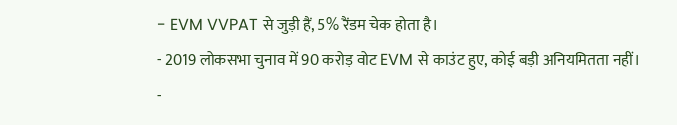- EVM VVPAT से जुड़ी हैं, 5% रैंडम चेक होता है।
- 2019 लोकसभा चुनाव में 90 करोड़ वोट EVM से काउंट हुए, कोई बड़ी अनियमितता नहीं।
-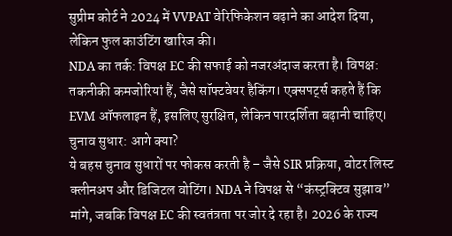सुप्रीम कोर्ट ने 2024 में VVPAT वेरिफिकेशन बढ़ाने का आदेश दिया, लेकिन फुल काउंटिंग खारिज की।
NDA का तर्क: विपक्ष EC की सफाई को नजरअंदाज करता है। विपक्ष: तकनीकी कमजोरियां हैं, जैसे सॉफ्टवेयर हैकिंग। एक्सपर्ट्स कहते हैं कि EVM ऑफलाइन हैं, इसलिए सुरक्षित, लेकिन पारदर्शिता बढ़ानी चाहिए।
चुनाव सुधार: आगे क्या?
ये बहस चुनाव सुधारों पर फोकस करती है – जैसे SIR प्रक्रिया, वोटर लिस्ट क्लीनअप और डिजिटल वोटिंग। NDA ने विपक्ष से “कंस्ट्रक्टिव सुझाव” मांगे, जबकि विपक्ष EC की स्वतंत्रता पर जोर दे रहा है। 2026 के राज्य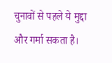चुनावों से पहले ये मुद्दा और गर्मा सकता है।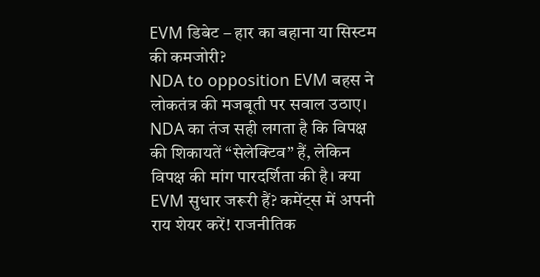EVM डिबेट – हार का बहाना या सिस्टम की कमजोरी?
NDA to opposition EVM बहस ने लोकतंत्र की मजबूती पर सवाल उठाए। NDA का तंज सही लगता है कि विपक्ष की शिकायतें “सेलेक्टिव” हैं, लेकिन विपक्ष की मांग पारदर्शिता की है। क्या EVM सुधार जरूरी हैं? कमेंट्स में अपनी राय शेयर करें! राजनीतिक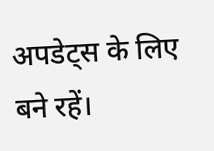अपडेट्स के लिए बने रहें।